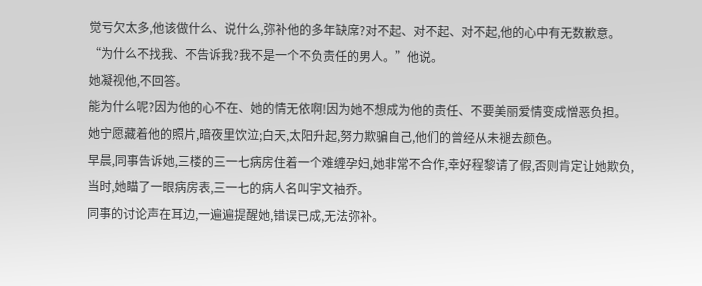觉亏欠太多,他该做什么、说什么,弥补他的多年缺席?对不起、对不起、对不起,他的心中有无数歉意。
“为什么不找我、不告诉我?我不是一个不负责任的男人。”他说。
她凝视他,不回答。
能为什么呢?因为他的心不在、她的情无依啊!因为她不想成为他的责任、不要美丽爱情变成憎恶负担。
她宁愿藏着他的照片,暗夜里饮泣;白天,太阳升起,努力欺骗自己,他们的曾经从未褪去颜色。
早晨,同事告诉她,三楼的三一七病房住着一个难缠孕妇,她非常不合作,幸好程黎请了假,否则肯定让她欺负,当时,她瞄了一眼病房表,三一七的病人名叫宇文袖乔。
同事的讨论声在耳边,一遍遍提醒她,错误已成,无法弥补。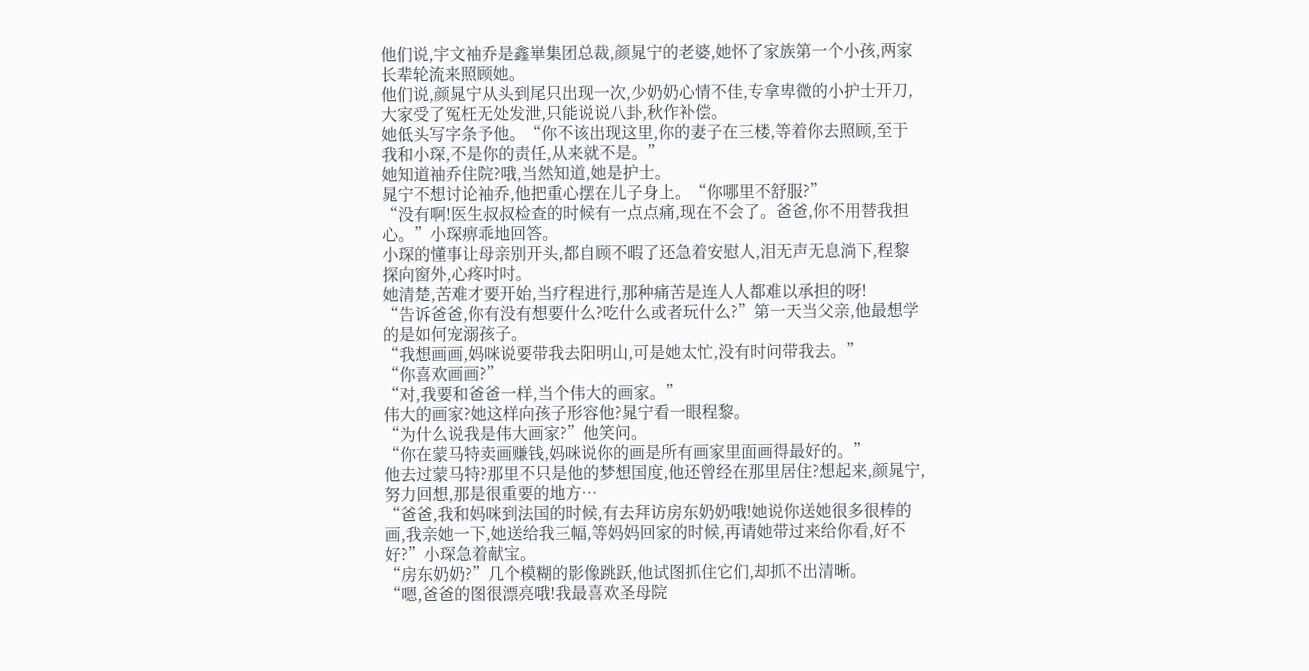他们说,宇文袖乔是鑫崋集团总裁,颜晁宁的老婆,她怀了家族第一个小孩,两家长辈轮流来照顾她。
他们说,颜晁宁从头到尾只出现一次,少奶奶心情不佳,专拿卑微的小护士开刀,大家受了冤枉无处发泄,只能说说八卦,秋作补偿。
她低头写字条予他。“你不该出现这里,你的妻子在三楼,等着你去照顾,至于我和小琛,不是你的责任,从来就不是。”
她知道袖乔住院?哦,当然知道,她是护士。
晁宁不想讨论袖乔,他把重心摆在儿子身上。“你哪里不舒服?”
“没有啊!医生叔叔检查的时候有一点点痛,现在不会了。爸爸,你不用替我担心。”小琛痹乖地回答。
小琛的懂事让母亲别开头,都自顾不暇了还急着安慰人,泪无声无息淌下,程黎探向窗外,心疼吋吋。
她清楚,苦难才要开始,当疗程进行,那种痛苦是连人人都难以承担的呀!
“告诉爸爸,你有没有想要什么?吃什么或者玩什么?”第一天当父亲,他最想学的是如何宠溺孩子。
“我想画画,妈咪说要带我去阳明山,可是她太忙,没有时问带我去。”
“你喜欢画画?”
“对,我要和爸爸一样,当个伟大的画家。”
伟大的画家?她这样向孩子形容他?晁宁看一眼程黎。
“为什么说我是伟大画家?”他笑问。
“你在蒙马特卖画赚钱,妈咪说你的画是所有画家里面画得最好的。”
他去过蒙马特?那里不只是他的梦想国度,他还曾经在那里居住?想起来,颜晁宁,努力回想,那是很重要的地方…
“爸爸,我和妈咪到法国的时候,有去拜访房东奶奶哦!她说你送她很多很棒的画,我亲她一下,她送给我三幅,等妈妈回家的时候,再请她带过来给你看,好不好?”小琛急着献宝。
“房东奶奶?”几个模糊的影像跳跃,他试图抓住它们,却抓不出清晰。
“嗯,爸爸的图很漂亮哦!我最喜欢圣母院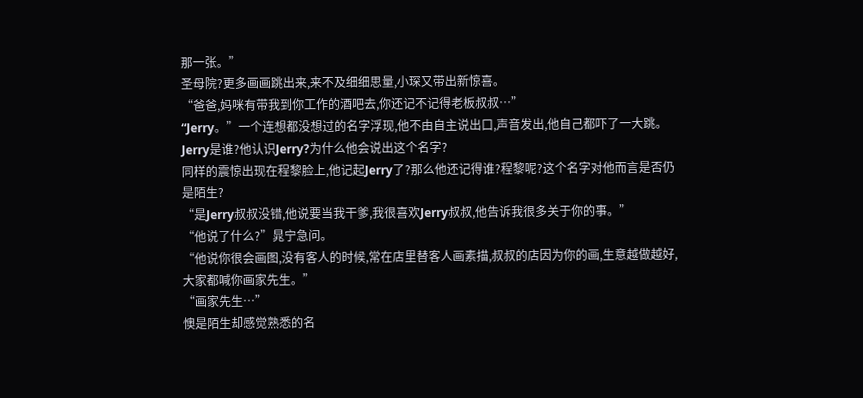那一张。”
圣母院?更多画画跳出来,来不及细细思量,小琛又带出新惊喜。
“爸爸,妈咪有带我到你工作的酒吧去,你还记不记得老板叔叔…”
“Jerry。”一个连想都没想过的名字浮现,他不由自主说出口,声音发出,他自己都吓了一大跳。
Jerry是谁?他认识Jerry?为什么他会说出这个名字?
同样的震惊出现在程黎脸上,他记起Jerry了?那么他还记得谁?程黎呢?这个名字对他而言是否仍是陌生?
“是Jerry叔叔没错,他说要当我干爹,我很喜欢Jerry叔叔,他告诉我很多关于你的事。”
“他说了什么?”晁宁急问。
“他说你很会画图,没有客人的时候,常在店里替客人画素描,叔叔的店因为你的画,生意越做越好,大家都喊你画家先生。”
“画家先生…”
懊是陌生却感觉熟悉的名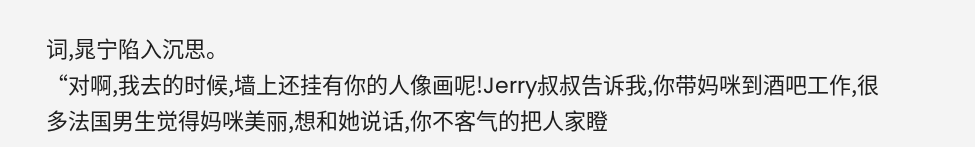词,晁宁陷入沉思。
“对啊,我去的时候,墙上还挂有你的人像画呢!Jerry叔叔告诉我,你带妈咪到酒吧工作,很多法国男生觉得妈咪美丽,想和她说话,你不客气的把人家瞪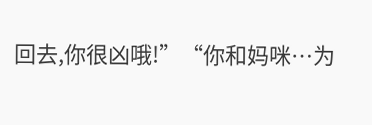回去,你很凶哦!”“你和妈咪…为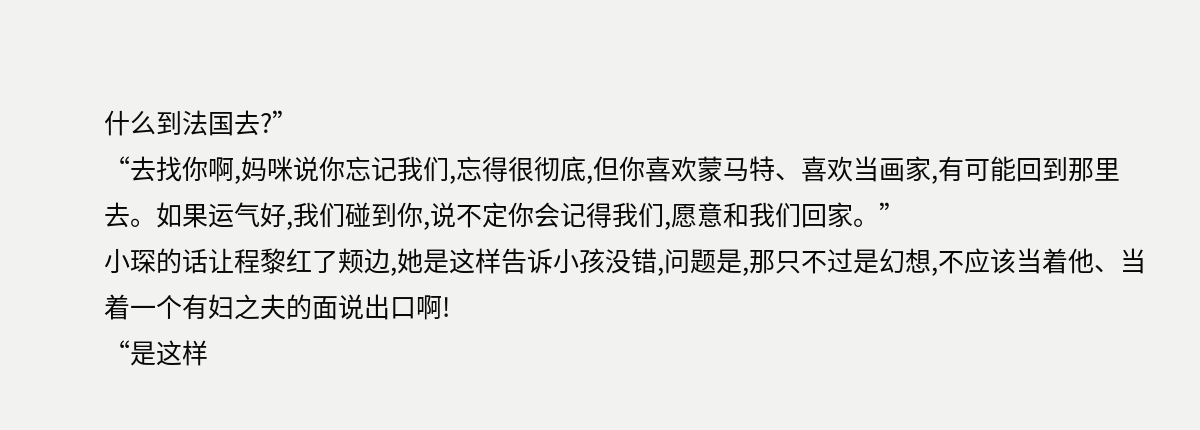什么到法国去?”
“去找你啊,妈咪说你忘记我们,忘得很彻底,但你喜欢蒙马特、喜欢当画家,有可能回到那里去。如果运气好,我们碰到你,说不定你会记得我们,愿意和我们回家。”
小琛的话让程黎红了颊边,她是这样告诉小孩没错,问题是,那只不过是幻想,不应该当着他、当着一个有妇之夫的面说出口啊!
“是这样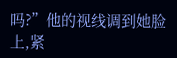吗?”他的视线调到她脸上,紧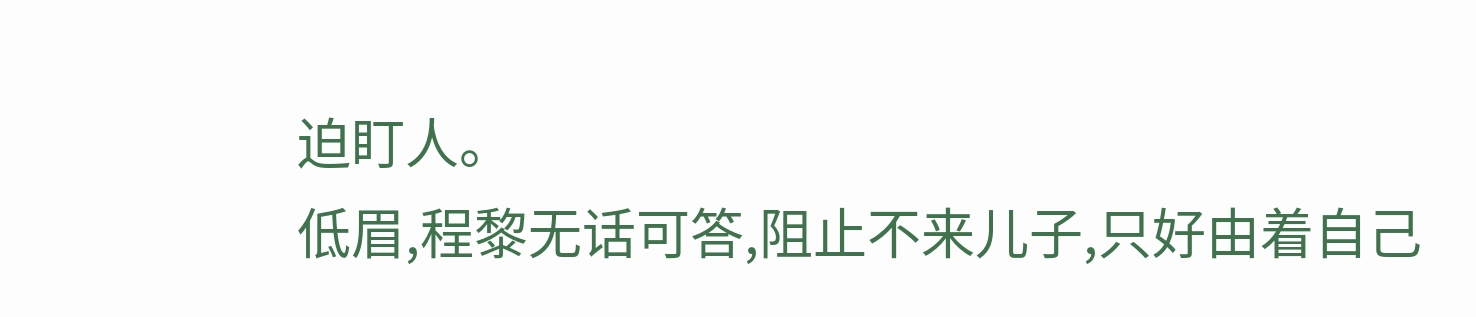迫盯人。
低眉,程黎无话可答,阻止不来儿子,只好由着自己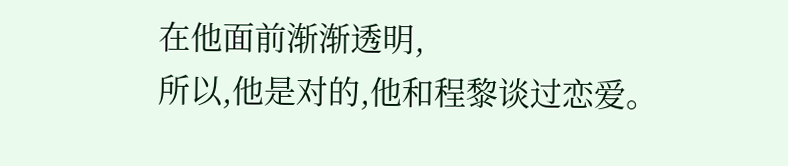在他面前渐渐透明,
所以,他是对的,他和程黎谈过恋爱。